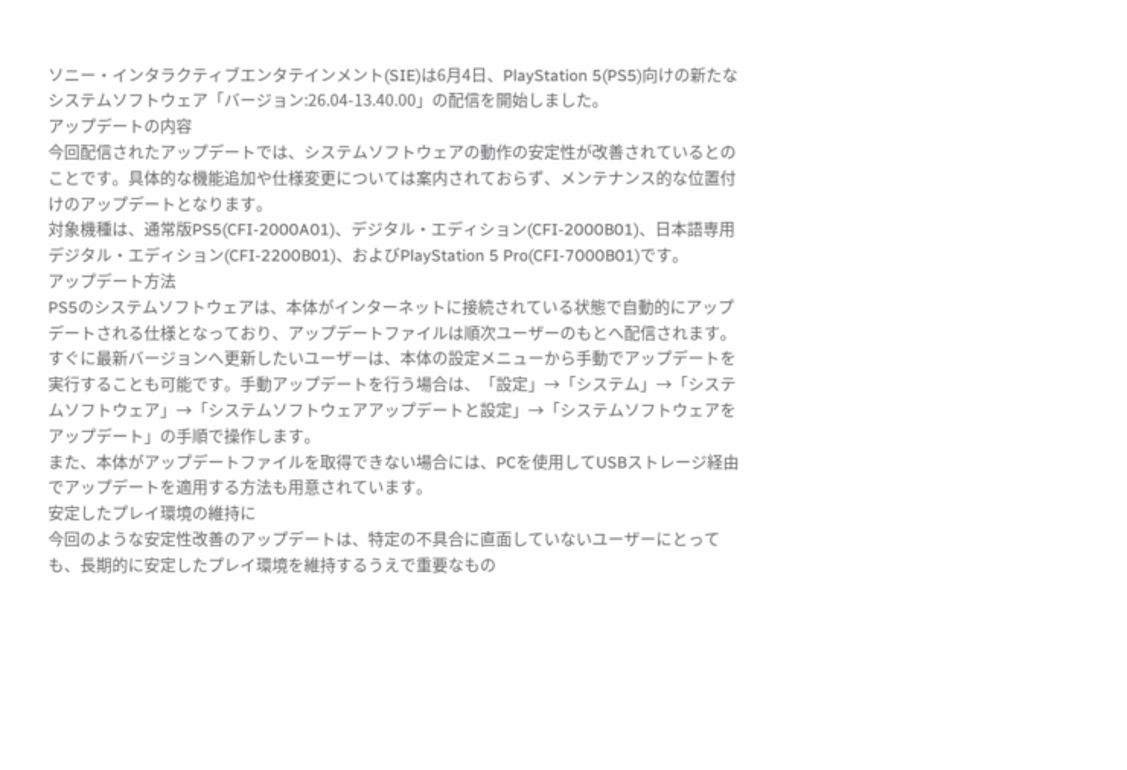ソニー・インタラクティブエンタテインメント(SIE)は6月4日、PlayStation 5(PS5)向けの新たなシステムソフトウェア「バージョン:26.04-13.40.00」の配信を開始しました。
アップデートの内容
今回配信されたアップデートでは、システムソフトウェアの動作の安定性が改善されているとのことです。具体的な機能追加や仕様変更については案内されておらず、メンテナンス的な位置付けのアップデートとなります。
対象機種は、通常版PS5(CFI-2000A01)、デジタル・エディション(CFI-2000B01)、日本語専用デジタル・エディション(CFI-2200B01)、およびPlayStation 5 Pro(CFI-7000B01)です。
アップデート方法
PS5のシステムソフトウェアは、本体がインターネットに接続されている状態で自動的にアップデートされる仕様となっており、アップデートファイルは順次ユーザーのもとへ配信されます。
すぐに最新バージョンへ更新したいユーザーは、本体の設定メニューから手動でアップデートを実行することも可能です。手動アップデートを行う場合は、「設定」→「システム」→「システムソフトウェア」→「システムソフトウェアアップデートと設定」→「システムソフトウェアをアップデート」の手順で操作します。
また、本体がアップデートファイルを取得できない場合には、PCを使用してUSBストレージ経由でアップデートを適用する方法も用意されています。
安定したプレイ環境の維持に
今回のような安定性改善のアップデートは、特定の不具合に直面していないユーザーにとっても、長期的に安定したプレイ環境を維持するうえで重要なもの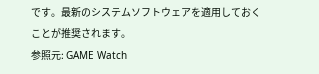です。最新のシステムソフトウェアを適用しておくことが推奨されます。
参照元: GAME Watch